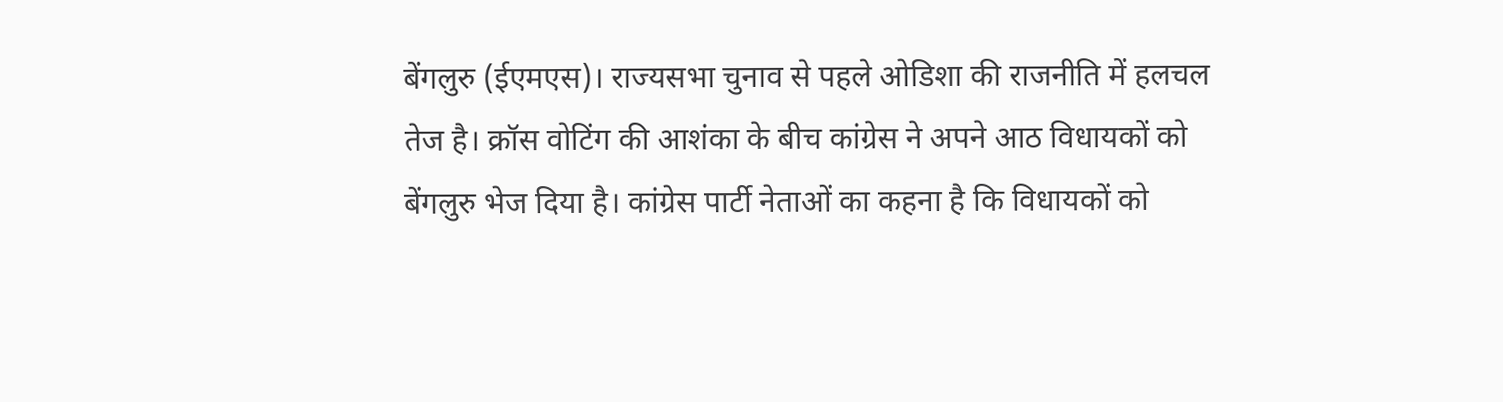बेंगलुरु (ईएमएस)। राज्यसभा चुनाव से पहले ओडिशा की राजनीति में हलचल तेज है। क्रॉस वोटिंग की आशंका के बीच कांग्रेस ने अपने आठ विधायकों को बेंगलुरु भेज दिया है। कांग्रेस पार्टी नेताओं का कहना है कि विधायकों को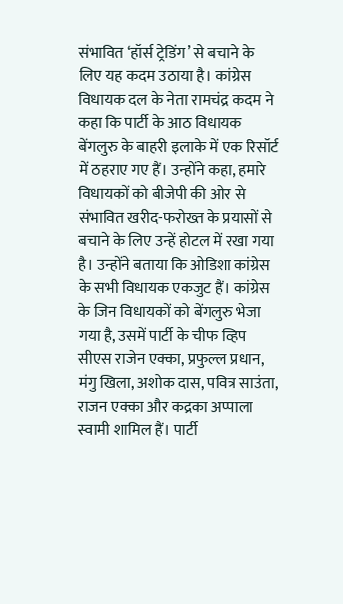संभावित ‘हॉर्स ट्रेडिंग’ से बचाने के लिए यह कदम उठाया है। कांग्रेस विधायक दल के नेता रामचंद्र कदम ने कहा कि पार्टी के आठ विधायक बेंगलुरु के बाहरी इलाके में एक रिसॉर्ट में ठहराए गए हैं। उन्होंने कहा, हमारे विधायकों को बीजेपी की ओर से संभावित खरीद-फरोख्त के प्रयासों से बचाने के लिए उन्हें होटल में रखा गया है। उन्होंने बताया कि ओडिशा कांग्रेस के सभी विधायक एकजुट हैं। कांग्रेस के जिन विधायकों को बेंगलुरु भेजा गया है, उसमें पार्टी के चीफ व्हिप सीएस राजेन एक्का, प्रफुल्ल प्रधान, मंगु खिला, अशोक दास, पवित्र साउंता, राजन एक्का और कद्रका अप्पाला स्वामी शामिल हैं। पार्टी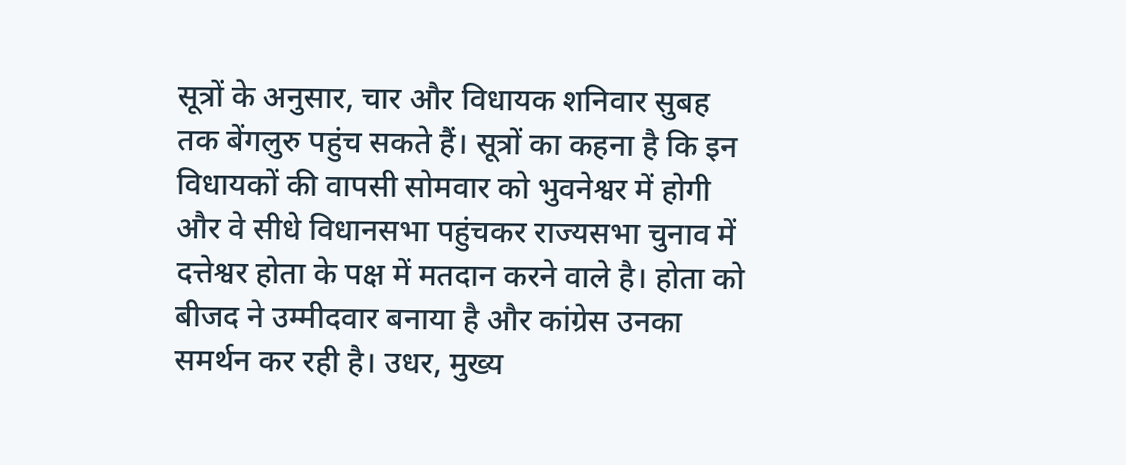सूत्रों के अनुसार, चार और विधायक शनिवार सुबह तक बेंगलुरु पहुंच सकते हैं। सूत्रों का कहना है कि इन विधायकों की वापसी सोमवार को भुवनेश्वर में होगी और वे सीधे विधानसभा पहुंचकर राज्यसभा चुनाव में दत्तेश्वर होता के पक्ष में मतदान करने वाले है। होता को बीजद ने उम्मीदवार बनाया है और कांग्रेस उनका समर्थन कर रही है। उधर, मुख्य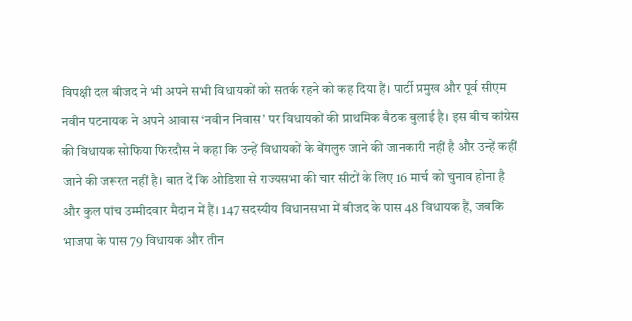विपक्षी दल बीजद ने भी अपने सभी विधायकों को सतर्क रहने को कह दिया हैं। पार्टी प्रमुख और पूर्व सीएम नवीन पटनायक ने अपने आवास ‘नवीन निवास’ पर विधायकों की प्राथमिक बैठक बुलाई है। इस बीच कांग्रेस की विधायक सोफिया फिरदौस ने कहा कि उन्हें विधायकों के बेंगलुरु जाने की जानकारी नहीं है और उन्हें कहीं जाने की जरूरत नहीं है। बात दें कि ओडिशा से राज्यसभा की चार सीटों के लिए 16 मार्च को चुनाव होना है और कुल पांच उम्मीदवार मैदान में हैं। 147 सदस्यीय विधानसभा में बीजद के पास 48 विधायक हैं, जबकि भाजपा के पास 79 विधायक और तीन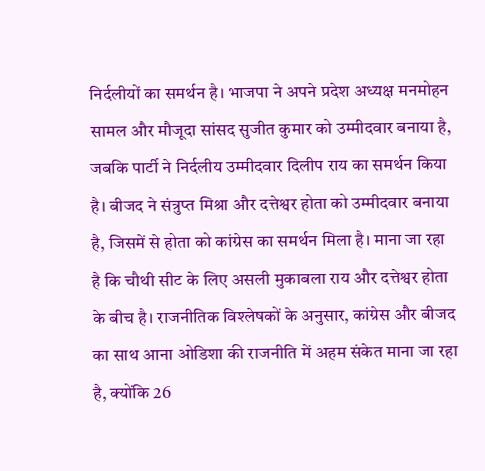निर्दलीयों का समर्थन है। भाजपा ने अपने प्रदेश अध्यक्ष मनमोहन सामल और मौजूदा सांसद सुजीत कुमार को उम्मीदवार बनाया है, जबकि पार्टी ने निर्दलीय उम्मीदवार दिलीप राय का समर्थन किया है। बीजद ने संत्रुप्त मिश्रा और दत्तेश्वर होता को उम्मीदवार बनाया है, जिसमें से होता को कांग्रेस का समर्थन मिला है। माना जा रहा है कि चौथी सीट के लिए असली मुकाबला राय और दत्तेश्वर होता के बीच है। राजनीतिक विश्लेषकों के अनुसार, कांग्रेस और बीजद का साथ आना ओडिशा की राजनीति में अहम संकेत माना जा रहा है, क्योंकि 26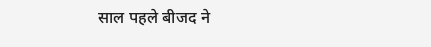साल पहले बीजद ने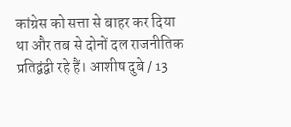कांग्रेस को सत्ता से बाहर कर दिया था और तब से दोनों दल राजनीतिक प्रतिद्वंद्वी रहे हैं। आशीष दुबे / 13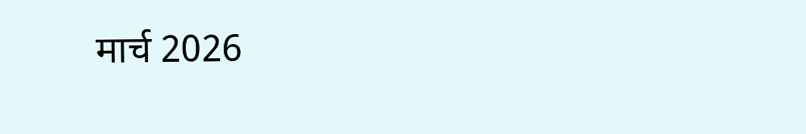मार्च 2026